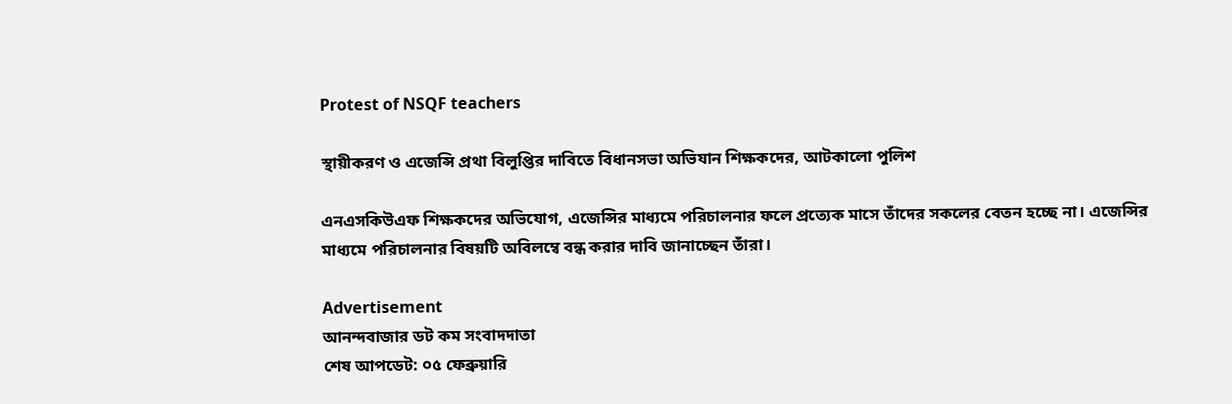Protest of NSQF teachers

স্থায়ীকরণ ও এজেন্সি প্রথা বিলুপ্তির দাবিতে বিধানসভা অভিযান শিক্ষকদের, আটকালো পুলিশ

এনএসকিউএফ শিক্ষকদের অভিযোগ, এজেন্সির মাধ্যমে পরিচালনার ফলে প্রত্যেক মাসে তাঁদের সকলের বেতন হচ্ছে না। এজেন্সির মাধ্যমে পরিচালনার বিষয়টি অবিলম্বে বন্ধ করার দাবি জানাচ্ছেন তাঁরা।

Advertisement
আনন্দবাজার ডট কম সংবাদদাতা
শেষ আপডেট: ০৫ ফেব্রুয়ারি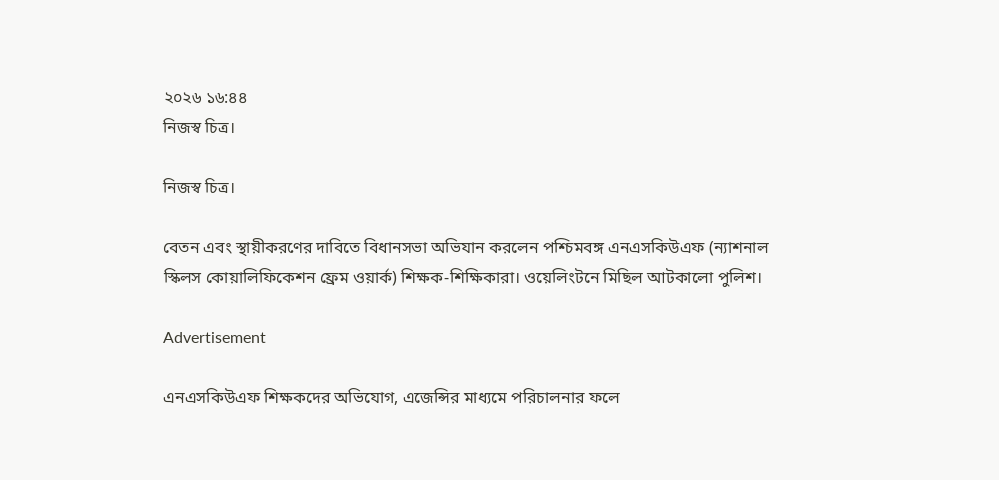২০২৬ ১৬:৪৪
নিজস্ব চিত্র।

নিজস্ব চিত্র।

বেতন এবং স্থায়ীকরণের দাবিতে বিধানসভা অভিযান করলেন পশ্চিমবঙ্গ এনএসকিউএফ (ন্যাশনাল স্কিলস কোয়ালিফিকেশন ফ্রেম ওয়ার্ক) শিক্ষক-শিক্ষিকারা। ওয়েলিংটনে মিছিল আটকালো পুলিশ।

Advertisement

এনএসকিউএফ শিক্ষকদের অভিযোগ, এজেন্সির মাধ্যমে পরিচালনার ফলে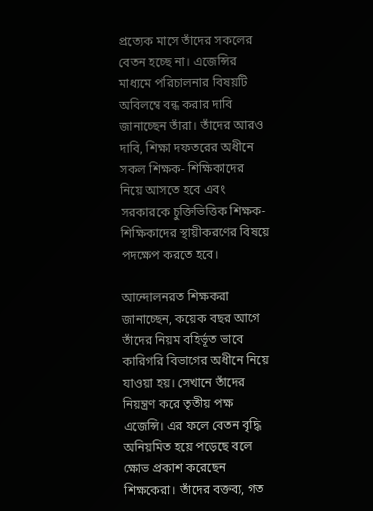প্রত্যেক মাসে তাঁদের সকলের বেতন হচ্ছে না। এজেন্সির মাধ্যমে পরিচালনার বিষয়টি অবিলম্বে বন্ধ করার দাবি জানাচ্ছেন তাঁরা। তাঁদের আরও দাবি, শিক্ষা দফতরের অধীনে সকল শিক্ষক- শিক্ষিকাদের নিয়ে আসতে হবে এবং সরকারকে চুক্তিভিত্তিক শিক্ষক-শিক্ষিকাদের স্থায়ীকরণের বিষয়ে পদক্ষেপ করতে হবে।

আন্দোলনরত শিক্ষকরা জানাচ্ছেন, কয়েক বছর আগে তাঁদের নিয়ম বহির্ভূত ভাবে কারিগরি বিভাগের অধীনে নিয়ে যাওয়া হয়। সেখানে তাঁদের নিয়ন্ত্রণ করে তৃতীয় পক্ষ এজেন্সি। এর ফলে বেতন বৃদ্ধি অনিয়মিত হয়ে পড়েছে বলে ক্ষোভ প্রকাশ করেছেন শিক্ষকেরা। তাঁদের বক্তব্য, গত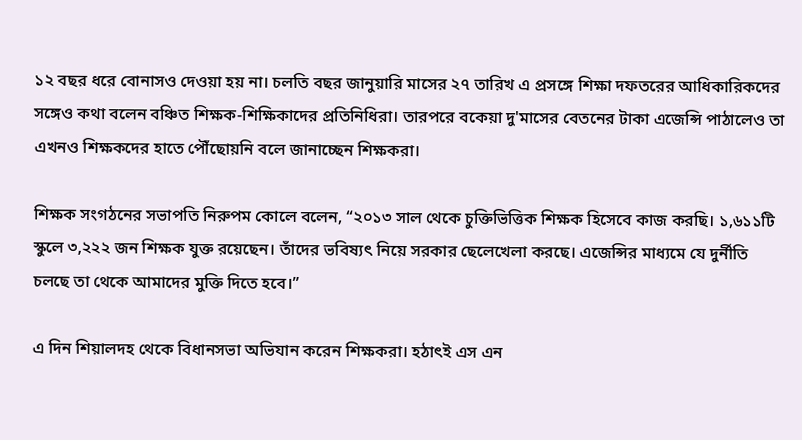১২ বছর ধরে বোনাসও দেওয়া হয় না। চলতি বছর জানুয়ারি মাসের ২৭ তারিখ এ প্রসঙ্গে শিক্ষা দফতরের আধিকারিকদের সঙ্গেও কথা বলেন বঞ্চিত শিক্ষক-শিক্ষিকাদের প্রতিনিধিরা। তারপরে বকেয়া দু'মাসের বেতনের টাকা এজেন্সি পাঠালেও তা এখন‌ও শিক্ষকদের হাতে পৌঁছোয়নি বলে জানাচ্ছেন শিক্ষকরা।

শিক্ষক সংগঠনের সভাপতি নিরুপম কোলে বলেন, “২০১৩ সাল থেকে চুক্তিভিত্তিক শিক্ষক হিসেবে কাজ করছি। ১,৬১১টি স্কুলে ৩,২২২ জন শিক্ষক যুক্ত রয়েছেন। তাঁদের ভবিষ্যৎ নিয়ে সরকার ছেলেখেলা করছে। এজেন্সির মাধ্যমে যে দুর্নীতি চলছে তা থেকে আমাদের মুক্তি দিতে হবে।”

এ দিন শিয়ালদহ থেকে বিধানসভা অভিযান করেন শিক্ষকরা। হঠাৎই এস এন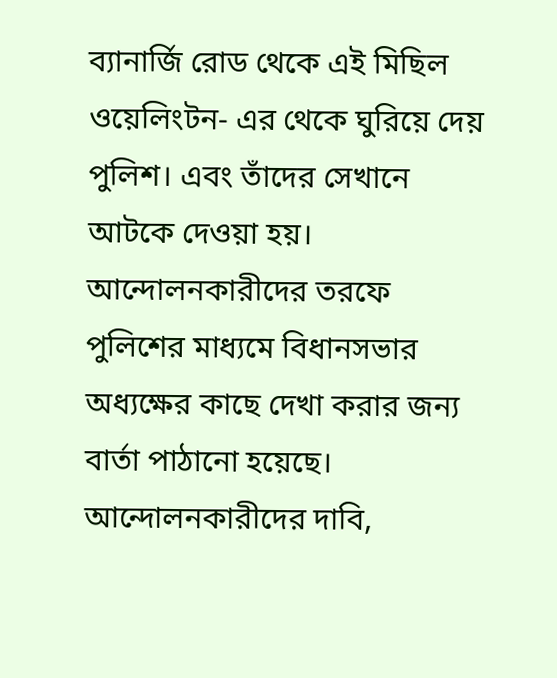ব্যানার্জি রোড থেকে এই মিছিল ওয়েলিংটন- এর থেকে ঘুরিয়ে দেয় পুলিশ। এবং তাঁদের সেখানে আটকে দেওয়া হয়। আন্দোলনকারীদের তরফে পুলিশের মাধ্যমে বিধানসভার অধ্যক্ষের কাছে দেখা করার জন্য বার্তা পাঠানো হয়েছে। আন্দোলনকারীদের দাবি,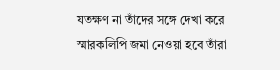যতক্ষণ না তাঁদের সঙ্গে দেখা করে স্মারকলিপি জমা নেওয়া হবে তাঁরা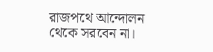রাজপথে আন্দোলন থেকে সরবেন না।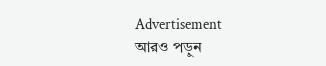Advertisement
আরও পড়ুন